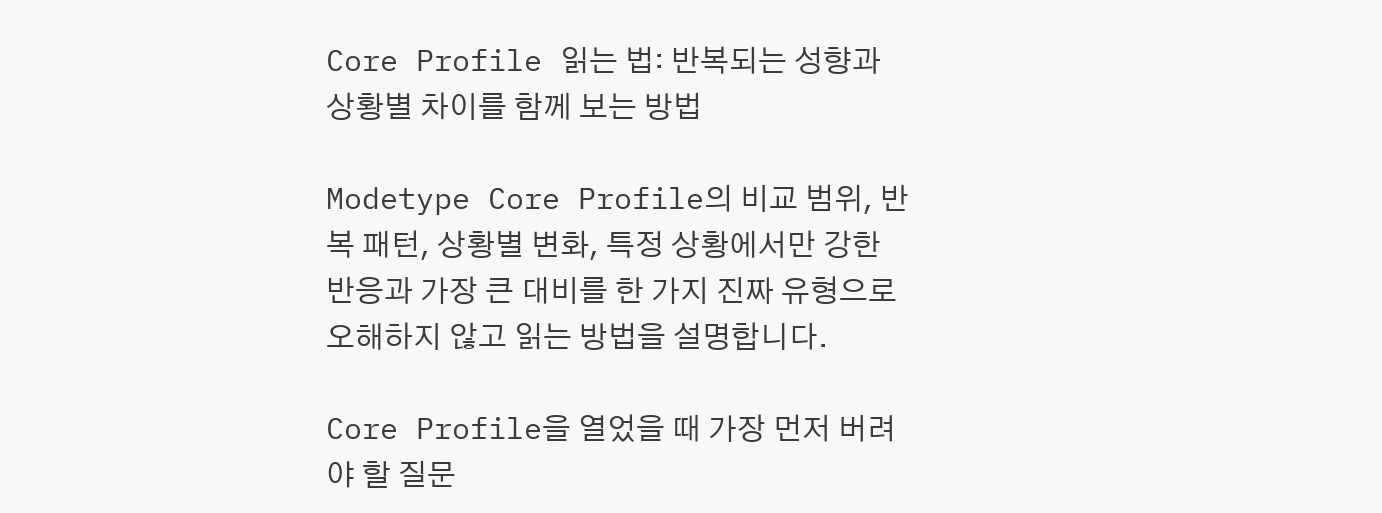Core Profile 읽는 법: 반복되는 성향과 상황별 차이를 함께 보는 방법

Modetype Core Profile의 비교 범위, 반복 패턴, 상황별 변화, 특정 상황에서만 강한 반응과 가장 큰 대비를 한 가지 진짜 유형으로 오해하지 않고 읽는 방법을 설명합니다.

Core Profile을 열었을 때 가장 먼저 버려야 할 질문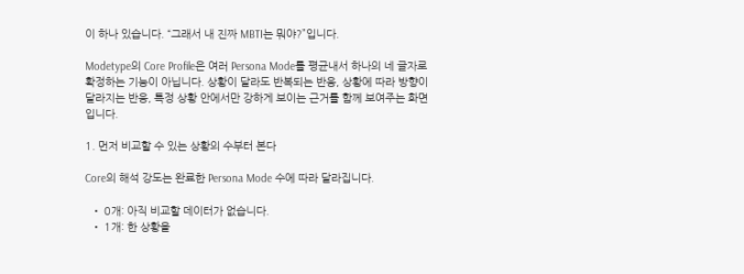이 하나 있습니다. “그래서 내 진짜 MBTI는 뭐야?”입니다.

Modetype의 Core Profile은 여러 Persona Mode를 평균내서 하나의 네 글자로 확정하는 기능이 아닙니다. 상황이 달라도 반복되는 반응, 상황에 따라 방향이 달라지는 반응, 특정 상황 안에서만 강하게 보이는 근거를 함께 보여주는 화면입니다.

1. 먼저 비교할 수 있는 상황의 수부터 본다

Core의 해석 강도는 완료한 Persona Mode 수에 따라 달라집니다.

  • 0개: 아직 비교할 데이터가 없습니다.
  • 1개: 한 상황을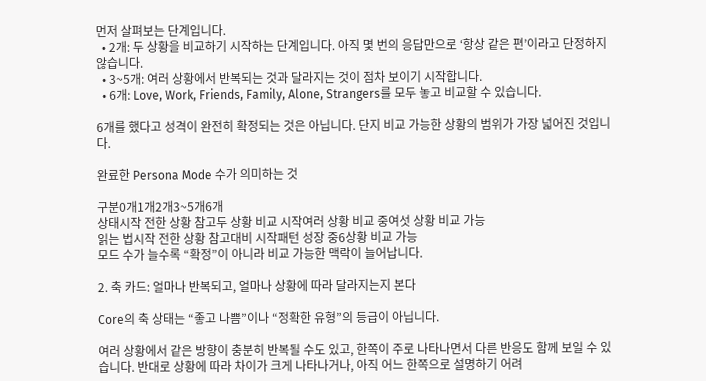먼저 살펴보는 단계입니다.
  • 2개: 두 상황을 비교하기 시작하는 단계입니다. 아직 몇 번의 응답만으로 ‘항상 같은 편’이라고 단정하지 않습니다.
  • 3~5개: 여러 상황에서 반복되는 것과 달라지는 것이 점차 보이기 시작합니다.
  • 6개: Love, Work, Friends, Family, Alone, Strangers를 모두 놓고 비교할 수 있습니다.

6개를 했다고 성격이 완전히 확정되는 것은 아닙니다. 단지 비교 가능한 상황의 범위가 가장 넓어진 것입니다.

완료한 Persona Mode 수가 의미하는 것

구분0개1개2개3~5개6개
상태시작 전한 상황 참고두 상황 비교 시작여러 상황 비교 중여섯 상황 비교 가능
읽는 법시작 전한 상황 참고대비 시작패턴 성장 중6상황 비교 가능
모드 수가 늘수록 “확정”이 아니라 비교 가능한 맥락이 늘어납니다.

2. 축 카드: 얼마나 반복되고, 얼마나 상황에 따라 달라지는지 본다

Core의 축 상태는 “좋고 나쁨”이나 “정확한 유형”의 등급이 아닙니다.

여러 상황에서 같은 방향이 충분히 반복될 수도 있고, 한쪽이 주로 나타나면서 다른 반응도 함께 보일 수 있습니다. 반대로 상황에 따라 차이가 크게 나타나거나, 아직 어느 한쪽으로 설명하기 어려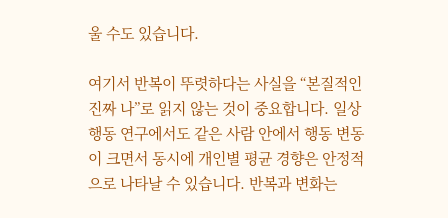울 수도 있습니다.

여기서 반복이 뚜렷하다는 사실을 “본질적인 진짜 나”로 읽지 않는 것이 중요합니다. 일상 행동 연구에서도 같은 사람 안에서 행동 변동이 크면서 동시에 개인별 평균 경향은 안정적으로 나타날 수 있습니다. 반복과 변화는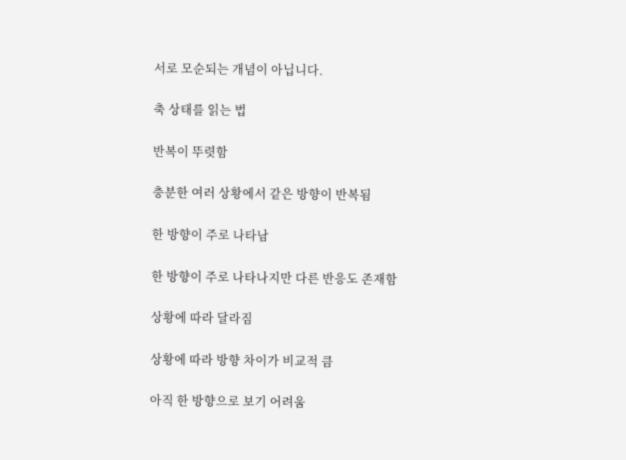서로 모순되는 개념이 아닙니다.

축 상태를 읽는 법

반복이 뚜렷함

충분한 여러 상황에서 같은 방향이 반복됨

한 방향이 주로 나타남

한 방향이 주로 나타나지만 다른 반응도 존재함

상황에 따라 달라짐

상황에 따라 방향 차이가 비교적 큼

아직 한 방향으로 보기 어려움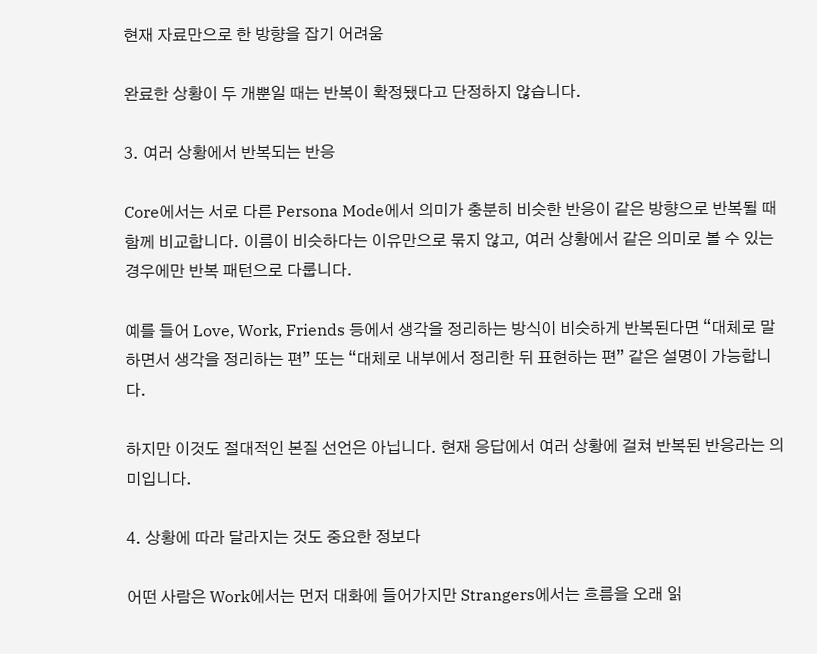현재 자료만으로 한 방향을 잡기 어려움

완료한 상황이 두 개뿐일 때는 반복이 확정됐다고 단정하지 않습니다.

3. 여러 상황에서 반복되는 반응

Core에서는 서로 다른 Persona Mode에서 의미가 충분히 비슷한 반응이 같은 방향으로 반복될 때 함께 비교합니다. 이름이 비슷하다는 이유만으로 묶지 않고, 여러 상황에서 같은 의미로 볼 수 있는 경우에만 반복 패턴으로 다룹니다.

예를 들어 Love, Work, Friends 등에서 생각을 정리하는 방식이 비슷하게 반복된다면 “대체로 말하면서 생각을 정리하는 편” 또는 “대체로 내부에서 정리한 뒤 표현하는 편” 같은 설명이 가능합니다.

하지만 이것도 절대적인 본질 선언은 아닙니다. 현재 응답에서 여러 상황에 걸쳐 반복된 반응라는 의미입니다.

4. 상황에 따라 달라지는 것도 중요한 정보다

어떤 사람은 Work에서는 먼저 대화에 들어가지만 Strangers에서는 흐름을 오래 읽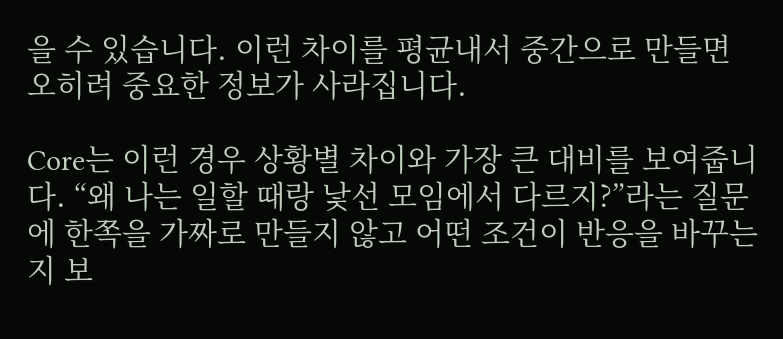을 수 있습니다. 이런 차이를 평균내서 중간으로 만들면 오히려 중요한 정보가 사라집니다.

Core는 이런 경우 상황별 차이와 가장 큰 대비를 보여줍니다. “왜 나는 일할 때랑 낯선 모임에서 다르지?”라는 질문에 한쪽을 가짜로 만들지 않고 어떤 조건이 반응을 바꾸는지 보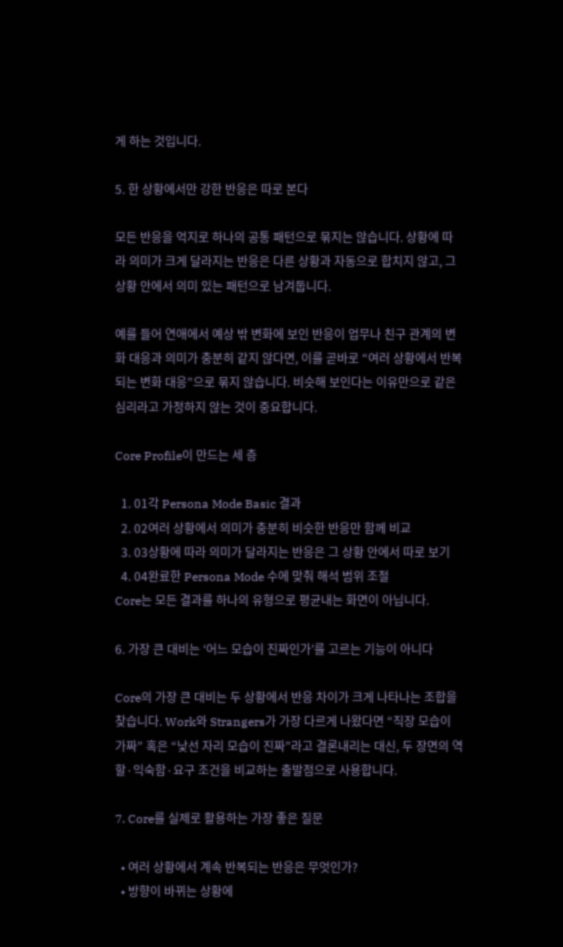게 하는 것입니다.

5. 한 상황에서만 강한 반응은 따로 본다

모든 반응을 억지로 하나의 공통 패턴으로 묶지는 않습니다. 상황에 따라 의미가 크게 달라지는 반응은 다른 상황과 자동으로 합치지 않고, 그 상황 안에서 의미 있는 패턴으로 남겨둡니다.

예를 들어 연애에서 예상 밖 변화에 보인 반응이 업무나 친구 관계의 변화 대응과 의미가 충분히 같지 않다면, 이를 곧바로 “여러 상황에서 반복되는 변화 대응”으로 묶지 않습니다. 비슷해 보인다는 이유만으로 같은 심리라고 가정하지 않는 것이 중요합니다.

Core Profile이 만드는 세 층

  1. 01각 Persona Mode Basic 결과
  2. 02여러 상황에서 의미가 충분히 비슷한 반응만 함께 비교
  3. 03상황에 따라 의미가 달라지는 반응은 그 상황 안에서 따로 보기
  4. 04완료한 Persona Mode 수에 맞춰 해석 범위 조절
Core는 모든 결과를 하나의 유형으로 평균내는 화면이 아닙니다.

6. 가장 큰 대비는 ‘어느 모습이 진짜인가’를 고르는 기능이 아니다

Core의 가장 큰 대비는 두 상황에서 반응 차이가 크게 나타나는 조합을 찾습니다. Work와 Strangers가 가장 다르게 나왔다면 “직장 모습이 가짜” 혹은 “낯선 자리 모습이 진짜”라고 결론내리는 대신, 두 장면의 역할·익숙함·요구 조건을 비교하는 출발점으로 사용합니다.

7. Core를 실제로 활용하는 가장 좋은 질문

  • 여러 상황에서 계속 반복되는 반응은 무엇인가?
  • 방향이 바뀌는 상황에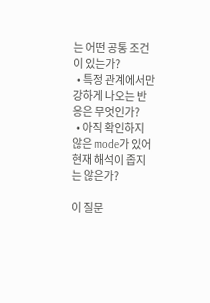는 어떤 공통 조건이 있는가?
  • 특정 관계에서만 강하게 나오는 반응은 무엇인가?
  • 아직 확인하지 않은 mode가 있어 현재 해석이 좁지는 않은가?

이 질문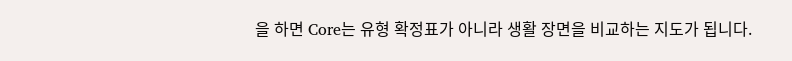을 하면 Core는 유형 확정표가 아니라 생활 장면을 비교하는 지도가 됩니다.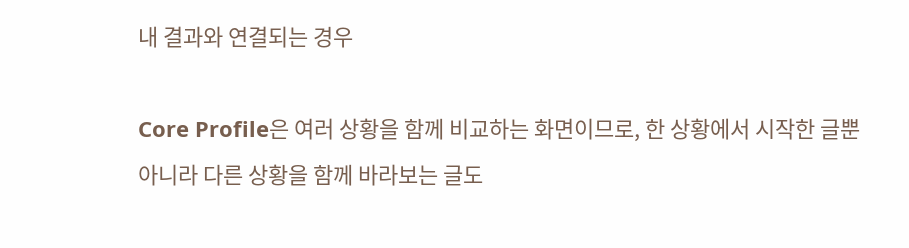내 결과와 연결되는 경우

Core Profile은 여러 상황을 함께 비교하는 화면이므로, 한 상황에서 시작한 글뿐 아니라 다른 상황을 함께 바라보는 글도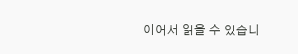이어서 읽을 수 있습니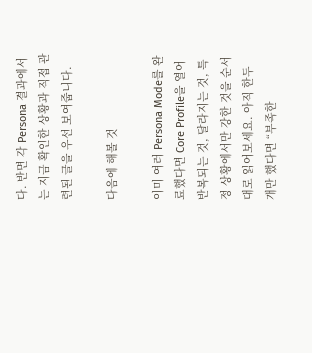다. 반면 각 Persona 결과에서는 지금 확인한 상황과 직접 관련된 글을 우선 보여줍니다.

다음에 해볼 것

이미 여러 Persona Mode를 완료했다면 Core Profile을 열어 반복되는 것, 달라지는 것, 특정 상황에서만 강한 것을 순서대로 읽어보세요. 아직 한두 개만 했다면 “부족한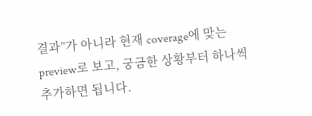결과”가 아니라 현재 coverage에 맞는 preview로 보고, 궁금한 상황부터 하나씩 추가하면 됩니다.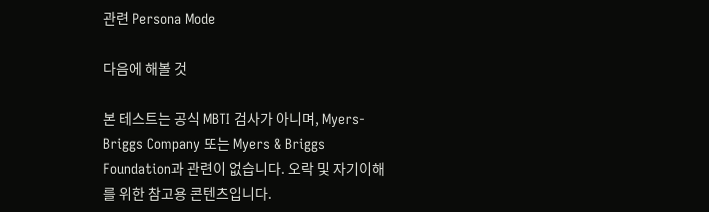관련 Persona Mode

다음에 해볼 것

본 테스트는 공식 MBTI 검사가 아니며, Myers-Briggs Company 또는 Myers & Briggs Foundation과 관련이 없습니다. 오락 및 자기이해를 위한 참고용 콘텐츠입니다.